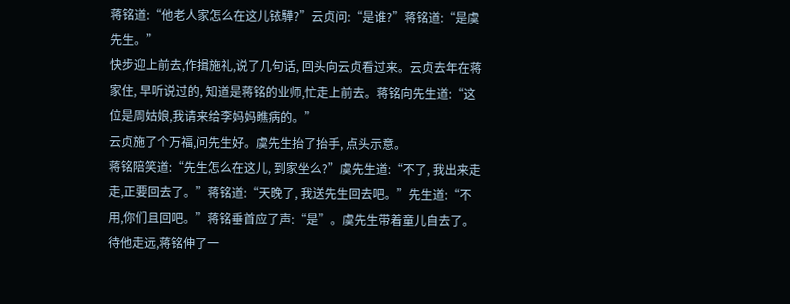蒋铭道:“他老人家怎么在这儿铱驊?”云贞问:“是谁?”蒋铭道:“是虞先生。”
快步迎上前去,作揖施礼,说了几句话, 回头向云贞看过来。云贞去年在蒋家住, 早听说过的, 知道是蒋铭的业师,忙走上前去。蒋铭向先生道:“这位是周姑娘,我请来给李妈妈瞧病的。”
云贞施了个万福,问先生好。虞先生抬了抬手, 点头示意。
蒋铭陪笑道:“先生怎么在这儿, 到家坐么?”虞先生道:“不了, 我出来走走,正要回去了。”蒋铭道:“天晚了, 我送先生回去吧。”先生道:“不用,你们且回吧。”蒋铭垂首应了声:“是”。虞先生带着童儿自去了。
待他走远,蒋铭伸了一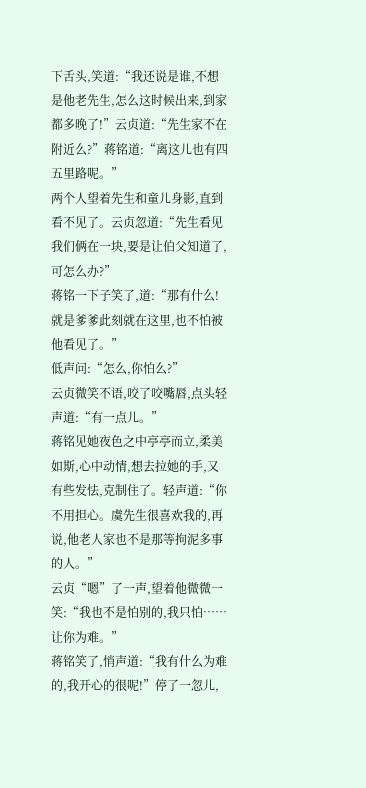下舌头,笑道:“我还说是谁,不想是他老先生,怎么这时候出来,到家都多晚了!”云贞道:“先生家不在附近么?”蒋铭道:“离这儿也有四五里路呢。”
两个人望着先生和童儿身影,直到看不见了。云贞忽道:“先生看见我们俩在一块,要是让伯父知道了,可怎么办?”
蒋铭一下子笑了,道:“那有什么!就是爹爹此刻就在这里,也不怕被他看见了。”
低声问:“怎么,你怕么?”
云贞微笑不语,咬了咬嘴唇,点头轻声道:“有一点儿。”
蒋铭见她夜色之中亭亭而立,柔美如斯,心中动情,想去拉她的手,又有些发怯,克制住了。轻声道:“你不用担心。虞先生很喜欢我的,再说,他老人家也不是那等拘泥多事的人。”
云贞“嗯”了一声,望着他微微一笑:“我也不是怕别的,我只怕……让你为难。”
蒋铭笑了,悄声道:“我有什么为难的,我开心的很呢!”停了一忽儿,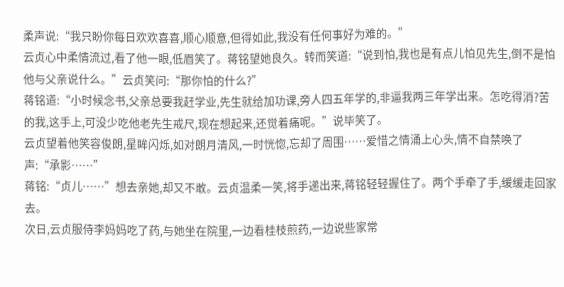柔声说:“我只盼你每日欢欢喜喜,顺心顺意,但得如此,我没有任何事好为难的。”
云贞心中柔情流过,看了他一眼,低眉笑了。蒋铭望她良久。转而笑道:“说到怕,我也是有点儿怕见先生,倒不是怕他与父亲说什么。”云贞笑问:“那你怕的什么?”
蒋铭道:“小时候念书,父亲总要我赶学业,先生就给加功课,旁人四五年学的,非逼我两三年学出来。怎吃得消?苦的我,这手上,可没少吃他老先生戒尺,现在想起来,还觉着痛呢。”说毕笑了。
云贞望着他笑容俊朗,星眸闪烁,如对朗月清风,一时恍惚,忘却了周围……爱惜之情涌上心头,情不自禁唤了声:“承影……”
蒋铭:“贞儿……”想去亲她,却又不敢。云贞温柔一笑,将手递出来,蒋铭轻轻握住了。两个手牵了手,缓缓走回家去。
次日,云贞服侍李妈妈吃了药,与她坐在院里,一边看桂枝煎药,一边说些家常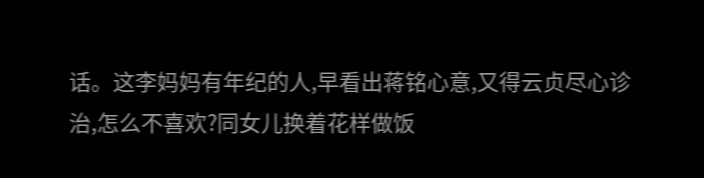话。这李妈妈有年纪的人,早看出蒋铭心意,又得云贞尽心诊治,怎么不喜欢?同女儿换着花样做饭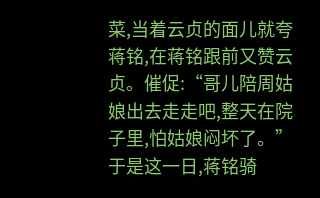菜,当着云贞的面儿就夸蒋铭,在蒋铭跟前又赞云贞。催促:“哥儿陪周姑娘出去走走吧,整天在院子里,怕姑娘闷坏了。”
于是这一日,蒋铭骑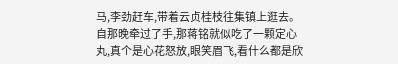马,李劲赶车,带着云贞桂枝往集镇上逛去。自那晚牵过了手,那蒋铭就似吃了一颗定心丸,真个是心花怒放,眼笑眉飞,看什么都是欣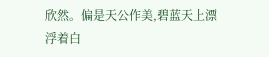欣然。偏是天公作美,碧蓝天上漂浮着白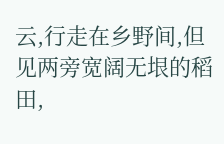云,行走在乡野间,但见两旁宽阔无垠的稻田,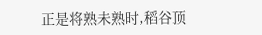正是将熟未熟时,稻谷顶